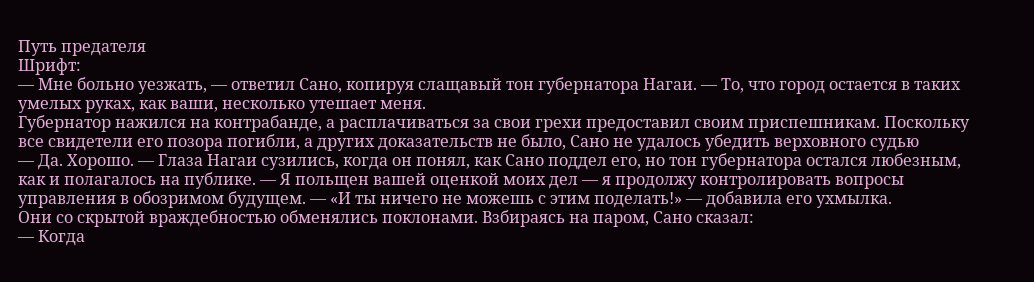Путь предателя
Шрифт:
— Мне больно уезжать, — ответил Сано, копируя слащавый тон губернатора Нагаи. — То, что город остается в таких умелых руках, как ваши, несколько утешает меня.
Губернатор нажился на контрабанде, а расплачиваться за свои грехи предоставил своим приспешникам. Поскольку все свидетели его позора погибли, а других доказательств не было, Сано не удалось убедить верховного судью
— Да. Хорошо. — Глаза Нагаи сузились, когда он понял, как Сано поддел его, но тон губернатора остался любезным, как и полагалось на публике. — Я польщен вашей оценкой моих дел — я продолжу контролировать вопросы управления в обозримом будущем. — «И ты ничего не можешь с этим поделать!» — добавила его ухмылка.
Они со скрытой враждебностью обменялись поклонами. Взбираясь на паром, Сано сказал:
— Когда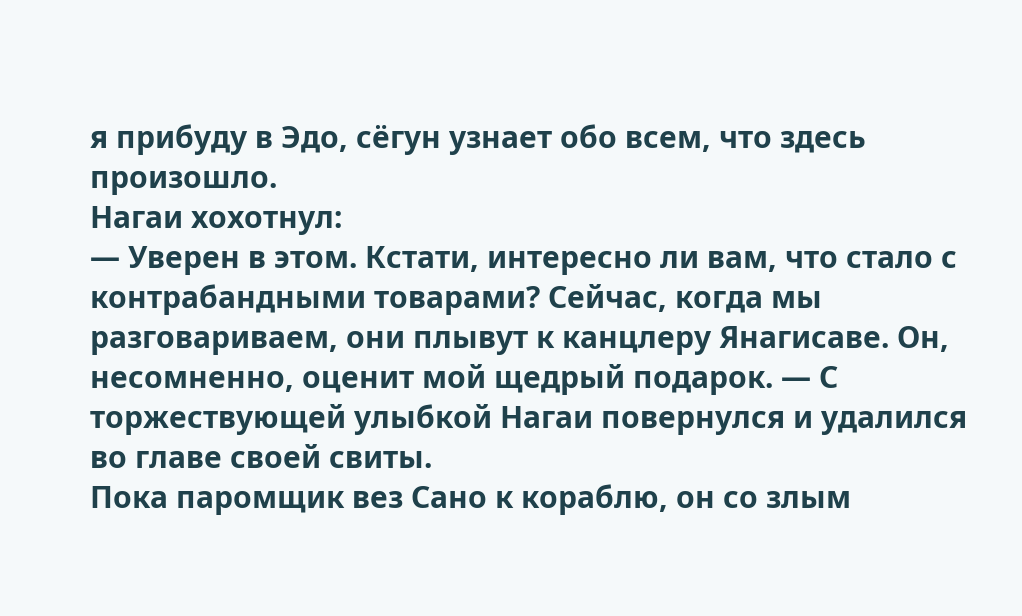я прибуду в Эдо, сёгун узнает обо всем, что здесь произошло.
Нагаи хохотнул:
— Уверен в этом. Кстати, интересно ли вам, что стало с контрабандными товарами? Сейчас, когда мы разговариваем, они плывут к канцлеру Янагисаве. Он, несомненно, оценит мой щедрый подарок. — С торжествующей улыбкой Нагаи повернулся и удалился во главе своей свиты.
Пока паромщик вез Сано к кораблю, он со злым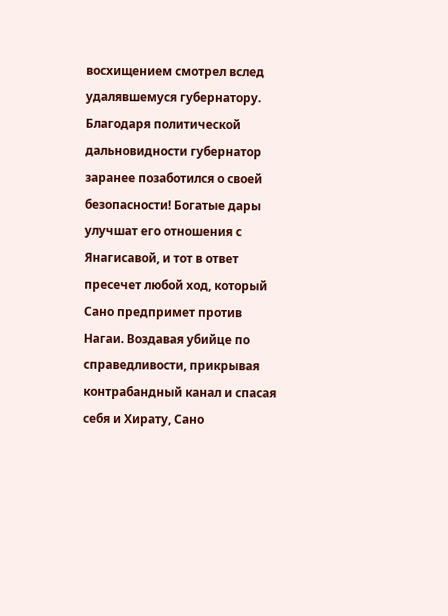восхищением смотрел вслед удалявшемуся губернатору. Благодаря политической дальновидности губернатор заранее позаботился о своей безопасности! Богатые дары улучшат его отношения с Янагисавой, и тот в ответ пресечет любой ход, который Сано предпримет против Нагаи. Воздавая убийце по справедливости, прикрывая контрабандный канал и спасая себя и Хирату, Сано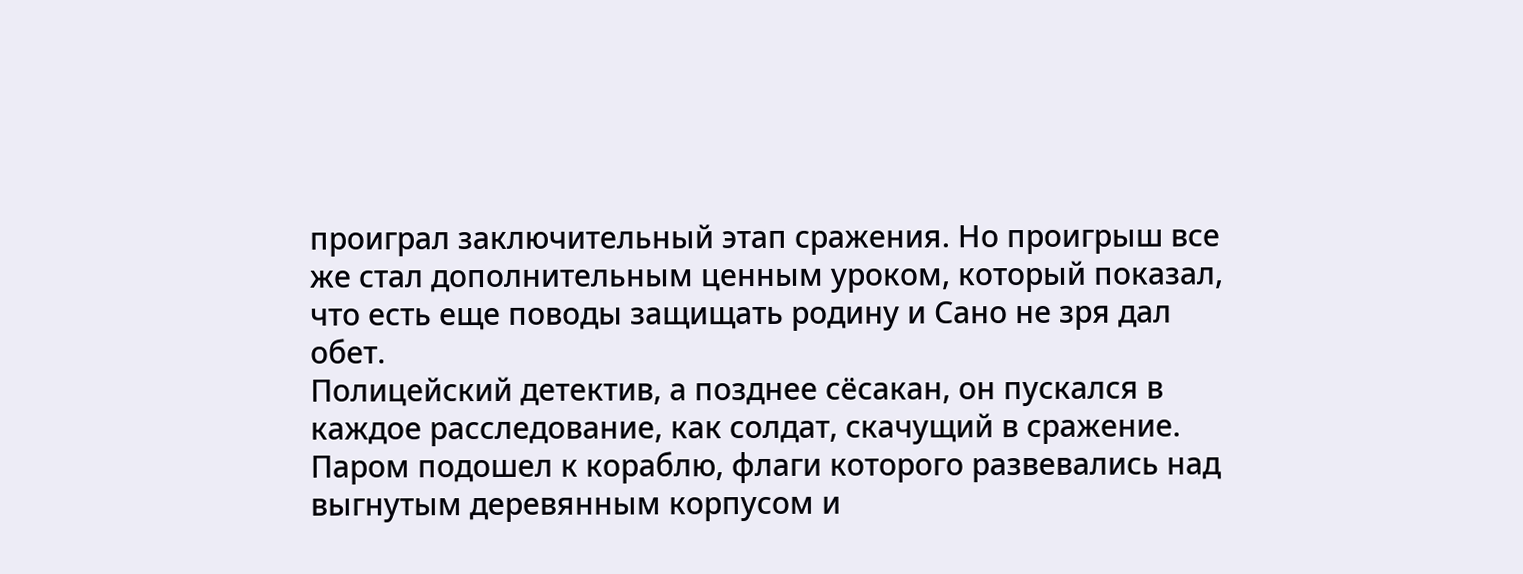проиграл заключительный этап сражения. Но проигрыш все же стал дополнительным ценным уроком, который показал, что есть еще поводы защищать родину и Сано не зря дал обет.
Полицейский детектив, а позднее сёсакан, он пускался в каждое расследование, как солдат, скачущий в сражение.
Паром подошел к кораблю, флаги которого развевались над выгнутым деревянным корпусом и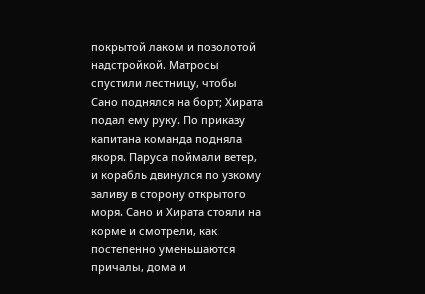покрытой лаком и позолотой надстройкой. Матросы спустили лестницу, чтобы Сано поднялся на борт; Хирата подал ему руку. По приказу капитана команда подняла якоря. Паруса поймали ветер, и корабль двинулся по узкому заливу в сторону открытого моря. Сано и Хирата стояли на корме и смотрели, как постепенно уменьшаются причалы, дома и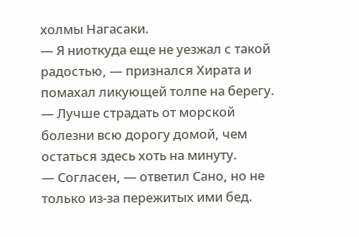холмы Нагасаки.
— Я ниоткуда еще не уезжал с такой радостью, — признался Хирата и помахал ликующей толпе на берегу. — Лучше страдать от морской болезни всю дорогу домой, чем остаться здесь хоть на минуту.
— Согласен, — ответил Сано, но не только из-за пережитых ими бед.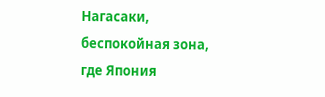Нагасаки, беспокойная зона, где Япония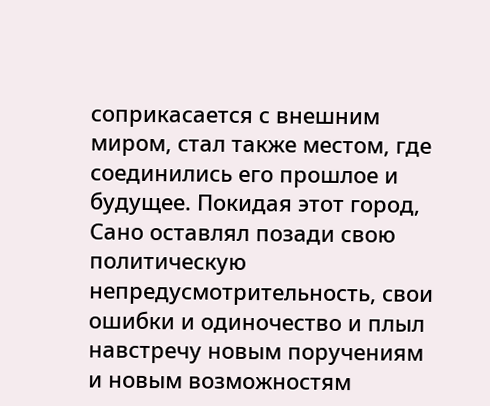соприкасается с внешним миром, стал также местом, где соединились его прошлое и будущее. Покидая этот город, Сано оставлял позади свою политическую непредусмотрительность, свои ошибки и одиночество и плыл навстречу новым поручениям и новым возможностям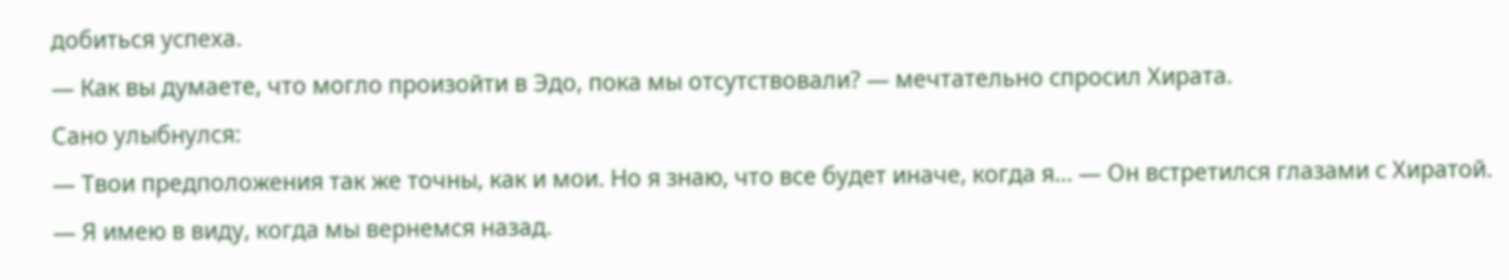добиться успеха.
— Как вы думаете, что могло произойти в Эдо, пока мы отсутствовали? — мечтательно спросил Хирата.
Сано улыбнулся:
— Твои предположения так же точны, как и мои. Но я знаю, что все будет иначе, когда я... — Он встретился глазами с Хиратой. — Я имею в виду, когда мы вернемся назад.